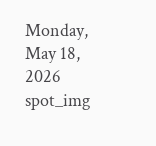Monday, May 18, 2026
spot_img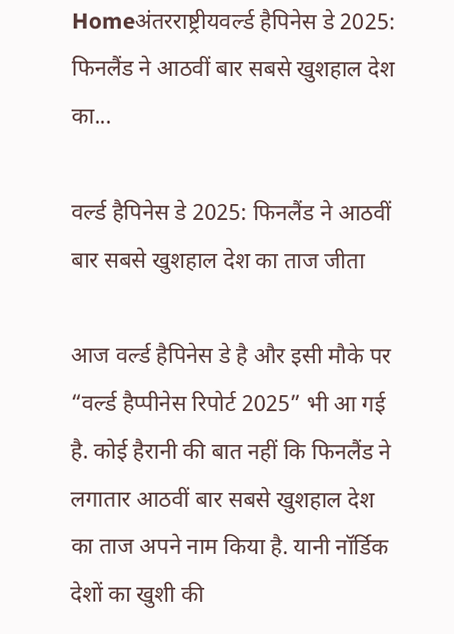Homeअंतरराष्ट्रीयवर्ल्ड हैपिनेस डे 2025: फिनलैंड ने आठवीं बार सबसे खुशहाल देश का...

वर्ल्ड हैपिनेस डे 2025: फिनलैंड ने आठवीं बार सबसे खुशहाल देश का ताज जीता

आज वर्ल्ड हैपिनेस डे है और इसी मौके पर “वर्ल्ड हैप्पीनेस रिपोर्ट 2025” भी आ गई है. कोई हैरानी की बात नहीं कि फिनलैंड ने लगातार आठवीं बार सबसे खुशहाल देश का ताज अपने नाम किया है. यानी नॉर्डिक देशों का खुशी की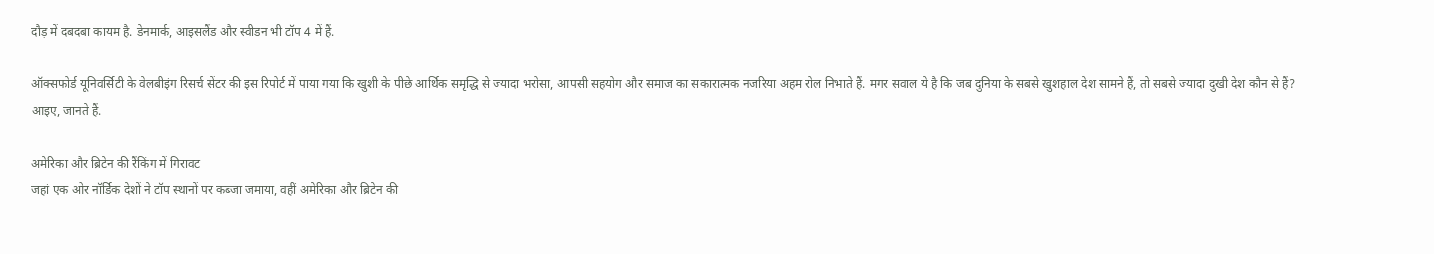दौड़ में दबदबा कायम है. डेनमार्क, आइसलैंड और स्वीडन भी टॉप 4 में हैं.

ऑक्सफोर्ड यूनिवर्सिटी के वेलबीइंग रिसर्च सेंटर की इस रिपोर्ट में पाया गया कि खुशी के पीछे आर्थिक समृद्धि से ज्यादा भरोसा, आपसी सहयोग और समाज का सकारात्मक नजरिया अहम रोल निभाते हैं. मगर सवाल ये है कि जब दुनिया के सबसे खुशहाल देश सामने हैं, तो सबसे ज्यादा दुखी देश कौन से हैं? आइए, जानते हैं.

अमेरिका और ब्रिटेन की रैंकिंग में गिरावट
जहां एक ओर नॉर्डिक देशों ने टॉप स्थानों पर कब्जा जमाया, वहीं अमेरिका और ब्रिटेन की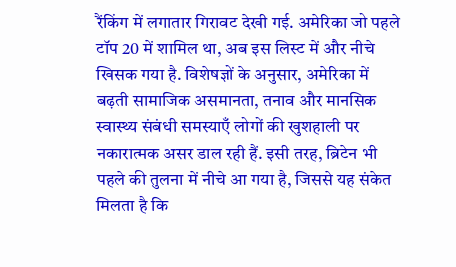रैंकिंग में लगातार गिरावट देखी गई. अमेरिका जो पहले टॉप 20 में शामिल था, अब इस लिस्ट में और नीचे खिसक गया है. विशेषज्ञों के अनुसार, अमेरिका में बढ़ती सामाजिक असमानता, तनाव और मानसिक स्वास्थ्य संबंधी समस्याएँ लोगों की खुशहाली पर नकारात्मक असर डाल रही हैं. इसी तरह, ब्रिटेन भी पहले की तुलना में नीचे आ गया है, जिससे यह संकेत मिलता है कि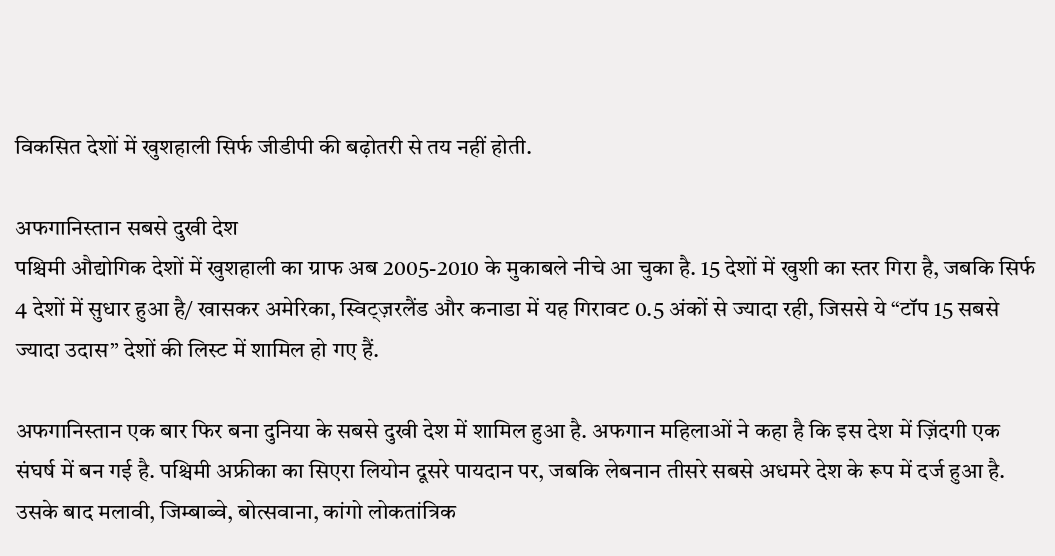विकसित देशों में खुशहाली सिर्फ जीडीपी की बढ़ोतरी से तय नहीं होती.

अफगानिस्तान सबसे दुखी देश
पश्चिमी औद्योगिक देशों में खुशहाली का ग्राफ अब 2005-2010 के मुकाबले नीचे आ चुका है. 15 देशों में खुशी का स्तर गिरा है, जबकि सिर्फ 4 देशों में सुधार हुआ है/ खासकर अमेरिका, स्विट्ज़रलैंड और कनाडा में यह गिरावट 0.5 अंकों से ज्यादा रही, जिससे ये “टॉप 15 सबसे ज्यादा उदास” देशों की लिस्ट में शामिल हो गए हैं.

अफगानिस्तान एक बार फिर बना दुनिया के सबसे दुखी देश में शामिल हुआ है. अफगान महिलाओं ने कहा है कि इस देश में ज़िंदगी एक संघर्ष में बन गई है. पश्चिमी अफ्रीका का सिएरा लियोन दूसरे पायदान पर, जबकि लेबनान तीसरे सबसे अधमरे देश के रूप में दर्ज हुआ है. उसके बाद मलावी, जिम्बाब्वे, बोत्सवाना, कांगो लोकतांत्रिक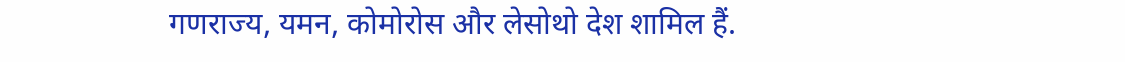गणराज्य, यमन, कोमोरोस और लेसोथो देश शामिल हैं.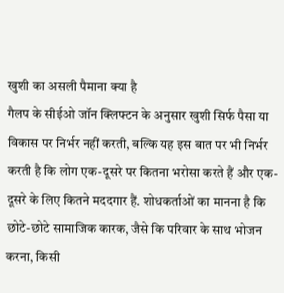खुशी का असली पैमाना क्या है
गैलप के सीईओ जॉन क्लिफ्टन के अनुसार खुशी सिर्फ पैसा या विकास पर निर्भर नहीं करती, बल्कि यह इस बात पर भी निर्भर करती है कि लोग एक-दूसरे पर कितना भरोसा करते हैं और एक-दूसरे के लिए कितने मददगार हैं. शोधकर्ताओं का मानना है कि छोटे-छोटे सामाजिक कारक, जैसे कि परिवार के साथ भोजन करना, किसी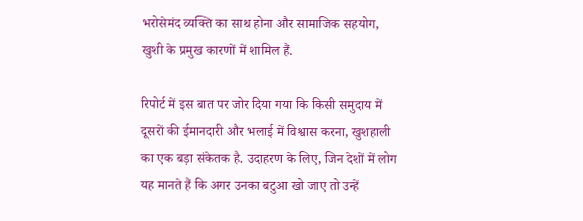भरोसेमंद व्यक्ति का साथ होना और सामाजिक सहयोग, खुशी के प्रमुख कारणों में शामिल हैं.

रिपोर्ट में इस बात पर जोर दिया गया कि किसी समुदाय में दूसरों की ईमानदारी और भलाई में विश्वास करना, खुशहाली का एक बड़ा संकेतक है. उदाहरण के लिए, जिन देशों में लोग यह मानते हैं कि अगर उनका बटुआ खो जाए तो उन्हें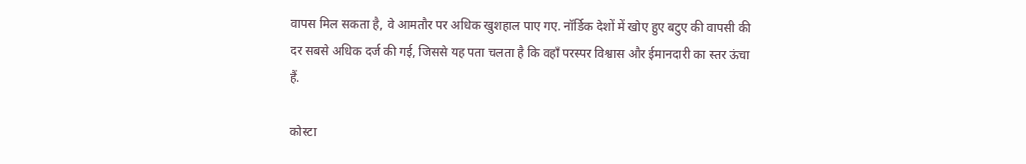वापस मिल सकता है, वे आमतौर पर अधिक खुशहाल पाए गए. नॉर्डिक देशों में खोए हुए बटुए की वापसी की दर सबसे अधिक दर्ज की गई, जिससे यह पता चलता है कि वहाँ परस्पर विश्वास और ईमानदारी का स्तर ऊंचा हैं.

कोस्टा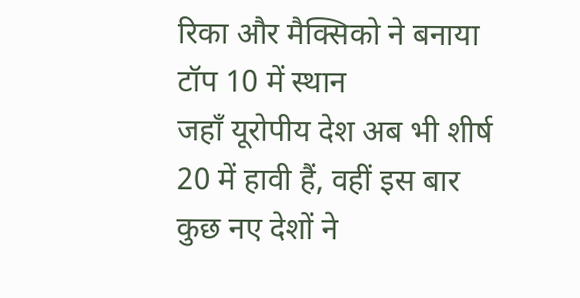रिका और मैक्सिको ने बनाया टॉप 10 में स्थान
जहाँ यूरोपीय देश अब भी शीर्ष 20 में हावी हैं, वहीं इस बार कुछ नए देशों ने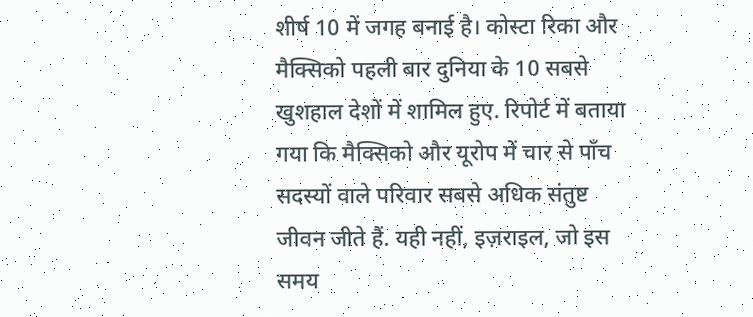शीर्ष 10 में जगह बनाई है। कोस्टा रिका और मैक्सिको पहली बार दुनिया के 10 सबसे खुशहाल देशों में शामिल हुए. रिपोर्ट में बताया गया कि मैक्सिको और यूरोप में चार से पाँच सदस्यों वाले परिवार सबसे अधिक संतुष्ट जीवन जीते हैं. यही नहीं, इज़राइल, जो इस समय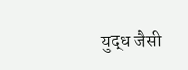युद्ध जैसी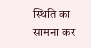स्थिति का सामना कर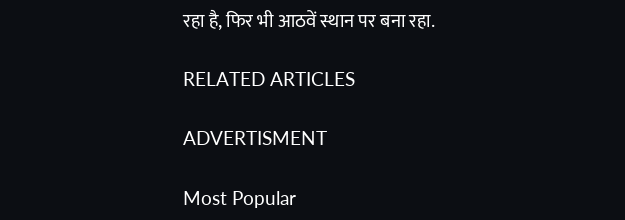रहा है, फिर भी आठवें स्थान पर बना रहा.

RELATED ARTICLES

ADVERTISMENT

Most Popular